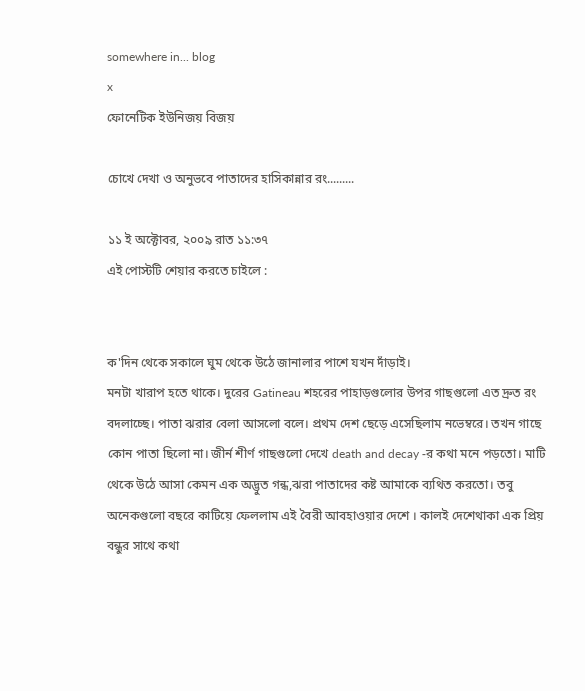somewhere in... blog
x
ফোনেটিক ইউনিজয় বিজয়

চোখে দেখা ও অনুভবে পাতাদের হাসিকান্নার রং.........

১১ ই অক্টোবর, ২০০৯ রাত ১১:৩৭
এই পোস্টটি শেয়ার করতে চাইলে :


ক'দিন থেকে সকালে ঘুম থেকে উঠে জানালার পাশে যখন দাঁড়াই।
মনটা খারাপ হতে থাকে। দুরের Gatineau শহরের পাহাড়গুলোর উপর গাছগুলো এত দ্রুত রং বদলাচ্ছে। পাতা ঝরার বেলা আসলো বলে। প্রথম দেশ ছেড়ে এসেছিলাম নভেম্বরে। তখন গাছে কোন পাতা ছিলো না। জীর্ন শীর্ণ গাছগুলো দেখে death and decay -র কথা মনে পড়তো। মাটি থেকে উঠে আসা কেমন এক অদ্ভুত গন্ধ,ঝরা পাতাদের কষ্ট আমাকে ব্যথিত করতো। তবু অনেকগুলো বছরে কাটিয়ে ফেললাম এই বৈরী আবহাওয়ার দেশে । কালই দেশেথাকা এক প্রিয় বন্ধুর সাথে কথা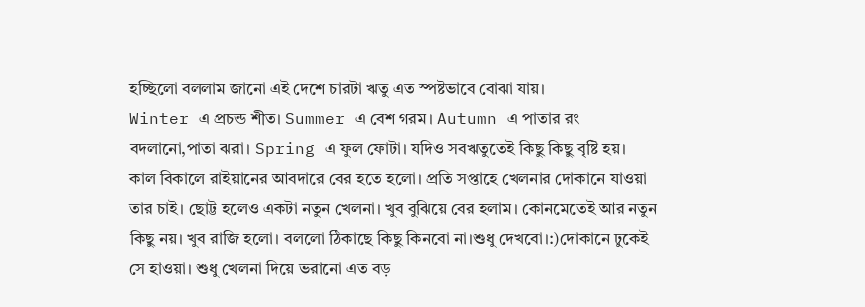হচ্ছিলো বললাম জানো এই দেশে চারটা ঋতু এত স্পষ্টভাবে বোঝা যায়।
Winter এ প্রচন্ড শীত। Summer এ বেশ গরম। Autumn এ পাতার রং বদলানো,পাতা ঝরা। Spring এ ফুল ফোটা। যদিও সবঋতুতেই কিছু কিছু বৃষ্টি হয়।
কাল বিকালে রাইয়ানের আবদারে বের হতে হলো। প্রতি সপ্তাহে খেলনার দোকানে যাওয়া তার চাই। ছোট্ট হলেও একটা নতুন খেলনা। খুব বুঝিয়ে বের হলাম। কোনমেতেই আর নতুন কিছু নয়। খুব রাজি হলো। বললো ঠিকাছে কিছু কিনবো না।শুধু দেখবো।:)দোকানে ঢুকেই সে হাওয়া। শুধু খেলনা দিয়ে ভরানো এত বড়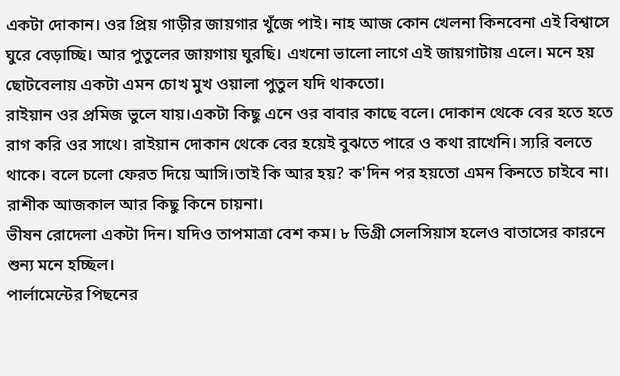একটা দোকান। ওর প্রিয় গাড়ীর জায়গার খুঁজে পাই। নাহ আজ কোন খেলনা কিনবেনা এই বিশ্বাসে ঘুরে বেড়াচ্ছি। আর পুতুলের জায়গায় ঘুরছি। এখনো ভালো লাগে এই জায়গাটায় এলে। মনে হয় ছোটবেলায় একটা এমন চোখ মুখ ওয়ালা পুতুল যদি থাকতো।
রাইয়ান ওর প্রমিজ ভুলে যায়।একটা কিছু এনে ওর বাবার কাছে বলে। দোকান থেকে বের হতে হতে রাগ করি ওর সাথে। রাইয়ান দোকান থেকে বের হয়েই বুঝতে পারে ও কথা রাখেনি। স্যরি বলতে থাকে। বলে চলো ফেরত দিয়ে আসি।তাই কি আর হয়? ক'দিন পর হয়তো এমন কিনতে চাইবে না। রাশীক আজকাল আর কিছু কিনে চায়না।
ভীষন রোদেলা একটা দিন। যদিও তাপমাত্রা বেশ কম। ৮ ডিগ্রী সেলসিয়াস হলেও বাতাসের কারনে শুন্য মনে হচ্ছিল।
পার্লামেন্টের পিছনের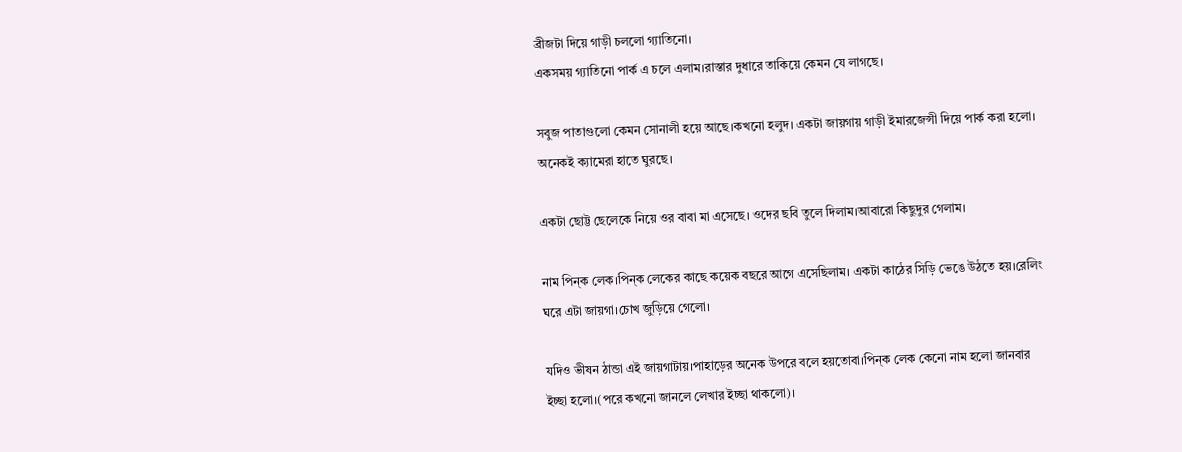ব্রীজটা দিয়ে গাড়ী চললো গ্যাতিনো।
একসময় গ্যাতিনো পার্ক এ চলে এলাম।রাস্তার দুধারে তাকিয়ে কেমন যে লাগছে।

সবুজ পাতাগুলো কেমন সোনালী হয়ে আছে।কখনো হলুদ। একটা জায়গায় গাড়ী ইমারজেন্সী দিয়ে পার্ক করা হলো। অনেকই ক্যামেরা হাতে ঘুরছে।

একটা ছোট্ট ছেলেকে নিয়ে ওর বাবা মা এসেছে। ওদের ছবি তুলে দিলাম।আবারো কিছুদুর গেলাম।

নাম পিন্ক লেক।পিন্ক লেকের কাছে কয়েক বছরে আগে এসেছিলাম। একটা কাঠের সিড়ি ভেঙে উঠতে হয়।রেলিং ঘরে এটা জায়গা।চোখ জুড়িয়ে গেলো।

যদিও ভীষন ঠান্ডা এই জায়গাটায়।পাহাড়ের অনেক উপরে বলে হয়তোবা।পিন্ক লেক কেনো নাম হলো জানবার ইচ্ছা হলো।(পরে কখনো জানলে লেখার ইচ্ছা থাকলো)।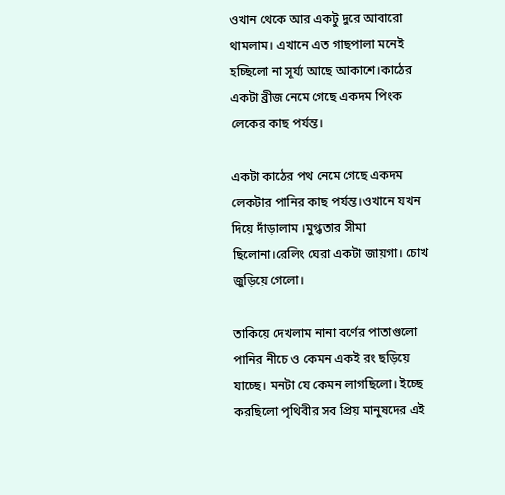ওখান থেকে আর একটু দুরে আবারো থামলাম। এখানে এত গাছপালা মনেই হচ্ছিলো না সূর্য্য আছে আকাশে।কাঠের একটা ব্রীজ নেমে গেছে একদম পিংক লেকের কাছ পর্যন্ত।

একটা কাঠের পথ নেমে গেছে একদম লেকটার পানির কাছ পর্যন্ত।ওখানে যখন দিয়ে দাঁড়ালাম ।মুগ্ধতার সীমা ছিলোনা।রেলিং ঘেরা একটা জায়গা। চোখ জুড়িয়ে গেলো।

তাকিয়ে দেখলাম নানা বর্ণের পাতাগুলো পানির নীচে ও কেমন একই রং ছড়িয়ে যাচ্ছে। মনটা যে কেমন লাগছিলো। ইচ্ছে করছিলো পৃথিবীর সব প্রিয় মানুষদের এই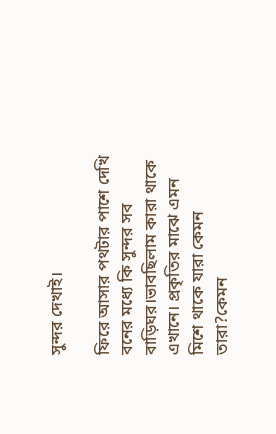সুন্দর দেখাই।

ফিরে আসার পথটার পাশে দেখি বনের মধ্যে কি সুন্দর সব বাড়িঘর।ভাবছিলাম কারা থাকে এখানে। প্রকৃতির মাঝে এমন মিশে থাকে যারা কেমন তারা?কেমন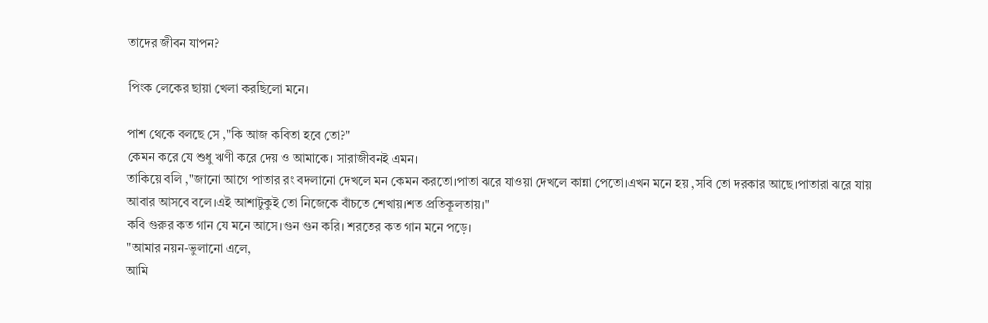তাদের জীবন যাপন?

পিংক লেকের ছায়া খেলা করছিলো মনে।

পাশ থেকে বলছে সে ,"কি আজ কবিতা হবে তো?"
কেমন করে যে শুধু ঋণী করে দেয় ও আমাকে। সারাজীবনই এমন।
তাকিয়ে বলি ,"জানো আগে পাতার রং বদলানো দেখলে মন কেমন করতো।পাতা ঝরে যাওয়া দেখলে কান্না পেতো।এখন মনে হয় ,সবি তো দরকার আছে।পাতারা ঝরে যায় আবার আসবে বলে।এই আশাটুকুই তো নিজেকে বাঁচতে শেখায়।শত প্রতিকূলতায়।"
কবি গুরুর কত গান যে মনে আসে।গুন গুন করি। শরতের কত গান মনে পড়ে।
"আমার নয়ন-ভুলানো এলে,
আমি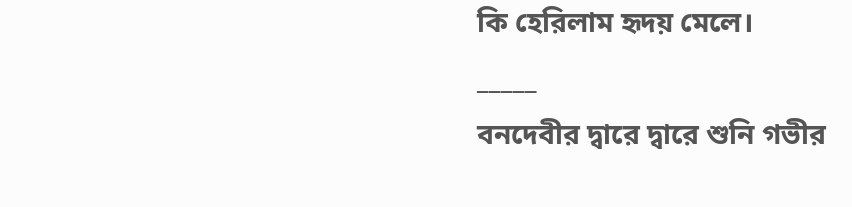কি হেরিলাম হৃদয় মেলে।
_____
বনদেবীর দ্বারে দ্বারে শুনি গভীর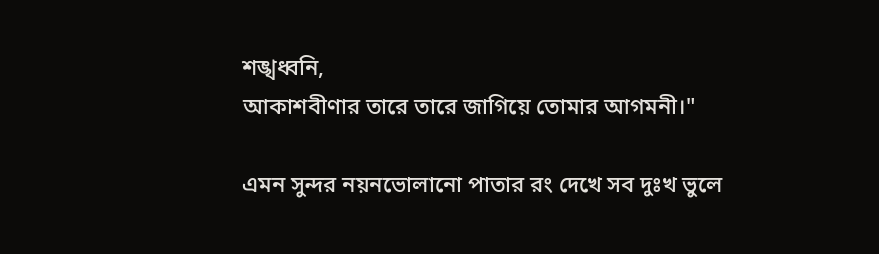শঙ্খধ্বনি,
আকাশবীণার তারে তারে জাগিয়ে তোমার আগমনী।"

এমন সুন্দর নয়নভোলানো পাতার রং দেখে সব দুঃখ ভুলে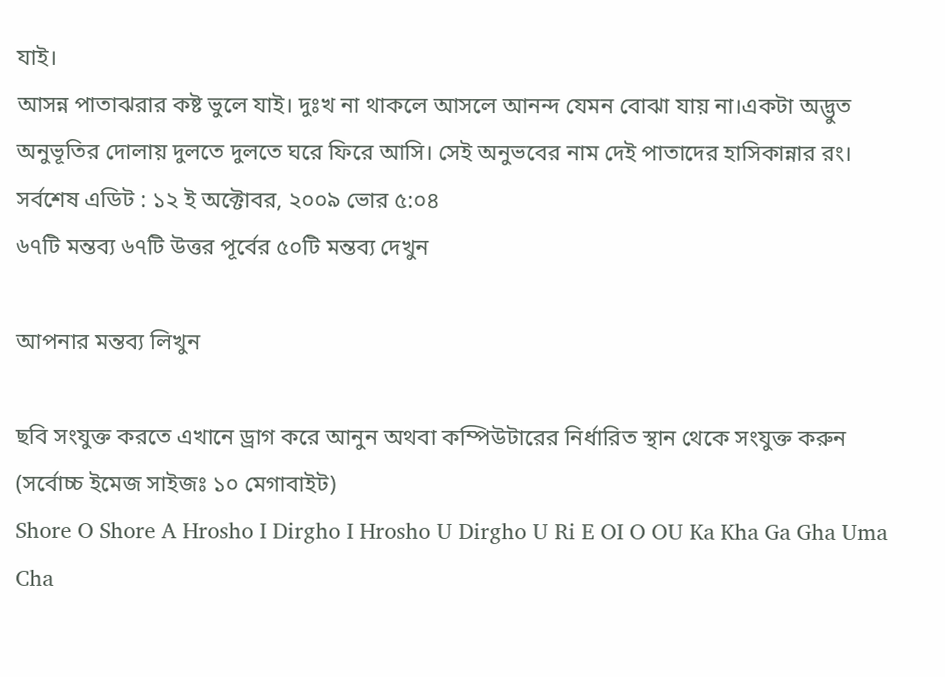যাই।
আসন্ন পাতাঝরার কষ্ট ভুলে যাই। দুঃখ না থাকলে আসলে আনন্দ যেমন বোঝা যায় না।একটা অদ্ভুত অনুভূতির দোলায় দুলতে দুলতে ঘরে ফিরে আসি। সেই অনুভবের নাম দেই পাতাদের হাসিকান্নার রং।
সর্বশেষ এডিট : ১২ ই অক্টোবর, ২০০৯ ভোর ৫:০৪
৬৭টি মন্তব্য ৬৭টি উত্তর পূর্বের ৫০টি মন্তব্য দেখুন

আপনার মন্তব্য লিখুন

ছবি সংযুক্ত করতে এখানে ড্রাগ করে আনুন অথবা কম্পিউটারের নির্ধারিত স্থান থেকে সংযুক্ত করুন (সর্বোচ্চ ইমেজ সাইজঃ ১০ মেগাবাইট)
Shore O Shore A Hrosho I Dirgho I Hrosho U Dirgho U Ri E OI O OU Ka Kha Ga Gha Uma Cha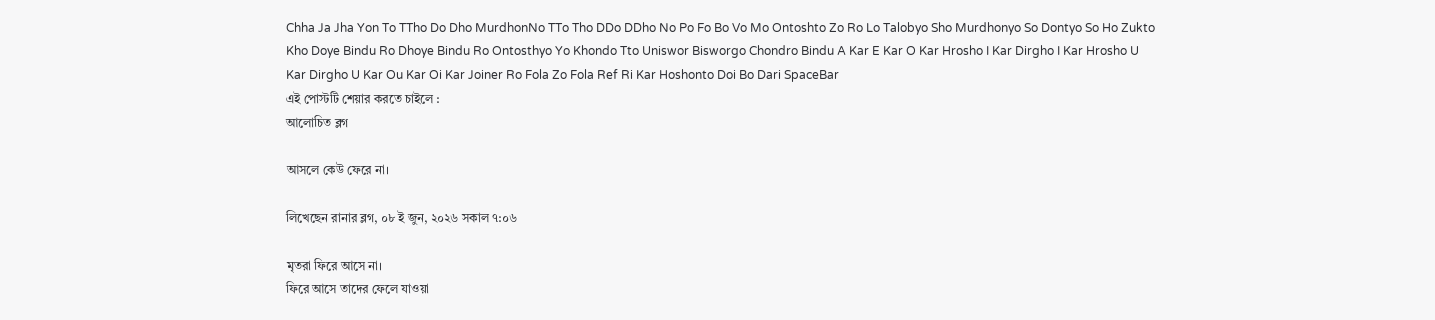Chha Ja Jha Yon To TTho Do Dho MurdhonNo TTo Tho DDo DDho No Po Fo Bo Vo Mo Ontoshto Zo Ro Lo Talobyo Sho Murdhonyo So Dontyo So Ho Zukto Kho Doye Bindu Ro Dhoye Bindu Ro Ontosthyo Yo Khondo Tto Uniswor Bisworgo Chondro Bindu A Kar E Kar O Kar Hrosho I Kar Dirgho I Kar Hrosho U Kar Dirgho U Kar Ou Kar Oi Kar Joiner Ro Fola Zo Fola Ref Ri Kar Hoshonto Doi Bo Dari SpaceBar
এই পোস্টটি শেয়ার করতে চাইলে :
আলোচিত ব্লগ

আসলে কেউ ফেরে না।

লিখেছেন রানার ব্লগ, ০৮ ই জুন, ২০২৬ সকাল ৭:০৬

মৃতরা ফিরে আসে না।
ফিরে আসে তাদের ফেলে যাওয়া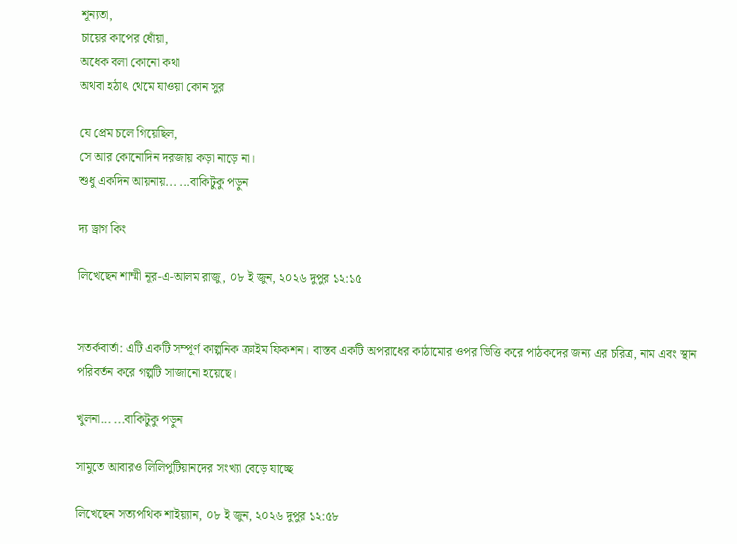শূন্যতা,
চায়ের কাপের ধোঁয়া,
অধেক বলা কোনো কথা
অথবা হঠাৎ থেমে যাওয়া কোন সুর

যে প্রেম চলে গিয়েছিল,
সে আর কোনোদিন দরজায় কড়া নাড়ে না।
শুধু একদিন আয়নায়... ...বাকিটুকু পড়ুন

দ্য ড্রাগ কিং

লিখেছেন শাম্মী নূর-এ-আলম রাজু, ০৮ ই জুন, ২০২৬ দুপুর ১২:১৫


সতর্কবার্তা: এটি একটি সম্পূর্ণ কাল্পনিক ক্রাইম ফিকশন। বাস্তব একটি অপরাধের কাঠামোর ওপর ভিত্তি করে পাঠকদের জন্য এর চরিত্র, নাম এবং স্থান পরিবর্তন করে গল্পটি সাজানো হয়েছে।

খুলনা... ...বাকিটুকু পড়ুন

সামুতে আবারও লিলিপুটিয়ানদের সংখ্যা বেড়ে যাচ্ছে

লিখেছেন সত্যপথিক শাইয়্যান, ০৮ ই জুন, ২০২৬ দুপুর ১২:৫৮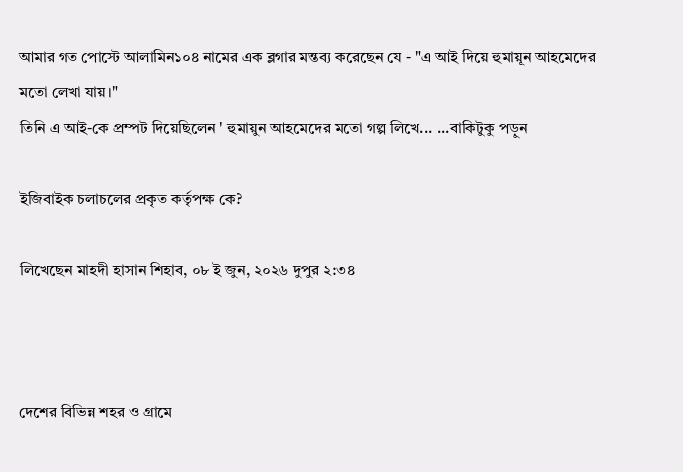আমার গত পোস্টে আলামিন১০৪ নামের এক ব্লগার মন্তব্য করেছেন যে - "এ আই দিয়ে হুমায়ূন আহমেদের মতো লেখা যায়।"
তিনি এ আই-কে প্রম্পট দিয়েছিলেন ' হুমায়ুন আহমেদের মতো গল্প লিখে... ...বাকিটুকু পড়ুন

ইজিবাইক চলাচলের প্রকৃত কর্তৃপক্ষ কে?

লিখেছেন মাহদী হাসান শিহাব, ০৮ ই জুন, ২০২৬ দুপুর ২:৩৪



দেশের বিভিন্ন শহর ও গ্রামে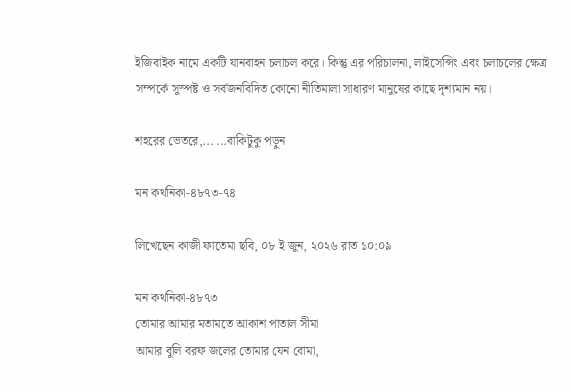ইজিবাইক নামে একটি যানবাহন চলাচল করে। কিন্তু এর পরিচালনা, লাইসেন্সিং এবং চলাচলের ক্ষেত্র সম্পর্কে সুস্পষ্ট ও সর্বজনবিদিত কোনো নীতিমালা সাধারণ মানুষের কাছে দৃশ্যমান নয়।

শহরের ভেতরে,... ...বাকিটুকু পড়ুন

মন কথনিকা-৪৮৭৩-৭৪

লিখেছেন কাজী ফাতেমা ছবি, ০৮ ই জুন, ২০২৬ রাত ১০:০৯

মন কথনিকা-৪৮৭৩
তোমার আমার মতামতে আকাশ পাতাল সীমা
আমার বুলি বরফ জলের তোমার যেন বোমা,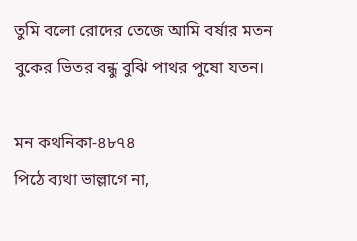তুমি বলো রোদের তেজে আমি বর্ষার মতন
বুকের ভিতর বন্ধু বুঝি পাথর পুষো যতন।

মন কথনিকা-৪৮৭৪
পিঠে ব্যথা ভাল্লাগে না,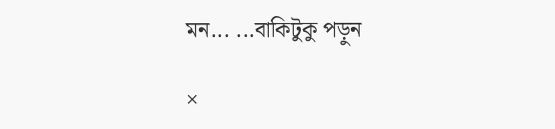মন... ...বাকিটুকু পড়ুন

×